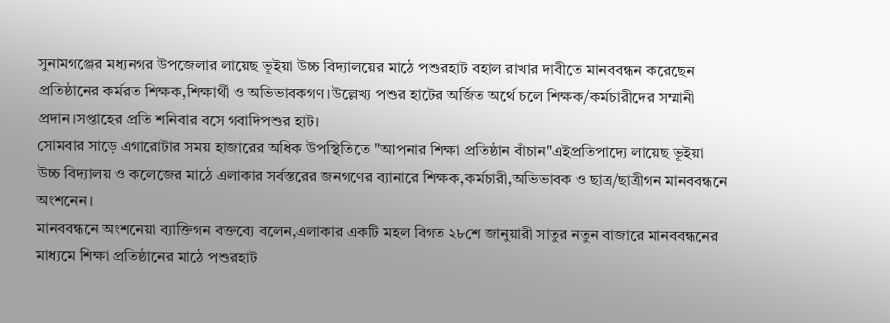সুনামগঞ্জের মধ্যনগর উপজেলার লায়েছ ভূইয়া উচ্চ বিদ্যালয়ের মাঠে পশুরহাট বহাল রাখার দাবীতে মানববন্ধন করেছেন প্রতিষ্ঠানের কর্মরত শিক্ষক,শিক্ষার্থী ও অভিভাবকগণ।উল্লেখ্য পশুর হাটের অর্জিত অর্থে চলে শিক্ষক/কর্মচারীদের সম্মানী প্রদান।সপ্তাহের প্রতি শনিবার বসে গবাদিপশুর হাট।
সোমবার সাড়ে এগারোটার সময় হাজারের অধিক উপস্থিতিতে "আপনার শিক্ষা প্রতিষ্ঠান বাঁচান"এইপ্রতিপাদ্যে লায়েছ ভূইয়া উচ্চ বিদ্যালয় ও কলেজের মাঠে এলাকার সর্বস্তরের জনগণের ব্যানারে শিক্ষক,কর্মচারী,অভিভাবক ও ছাত্র/ছাত্রীগন মানববন্ধনে অংশনেন।
মানববন্ধনে অংশনেয়া ব্যাক্তিগন বক্তব্যে বলেন,এলাকার একটি মহল বিগত ২৮শে জানুয়ারী সাতুর নতুন বাজারে মানববন্ধনের মাধ্যমে শিক্ষা প্রতিষ্ঠানের মাঠে পশুরহাট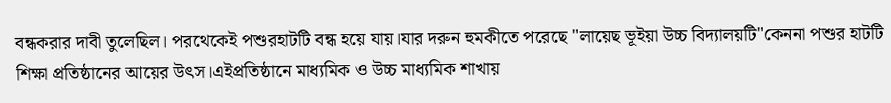বন্ধকরার দাবী তুলেছিল। পরথেকেই পশুরহাটটি বন্ধ হয়ে যায়।যার দরুন হুমকীতে পরেছে "লায়েছ ভূইয়া উচ্চ বিদ্যালয়টি"কেননা পশুর হাটটি শিক্ষা প্রতিষ্ঠানের আয়ের উৎস।এইপ্রতিষ্ঠানে মাধ্যমিক ও উচ্চ মাধ্যমিক শাখায়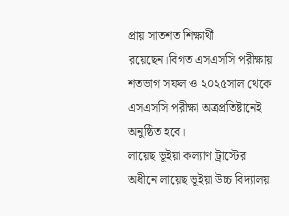প্রায় সাতশত শিক্ষার্থী রয়েছেন।বিগত এসএসসি পরীক্ষায় শতভাগ সফল ও ২০২৫সাল থেকে এসএসসি পরীক্ষা অত্রপ্রতিষ্টানেই অনুষ্ঠিত হবে।
লায়েছ ভূইয়া কল্যাণ ট্রাস্টের অধীনে লায়েছ ভূইয়া উচ্চ বিদ্যালয়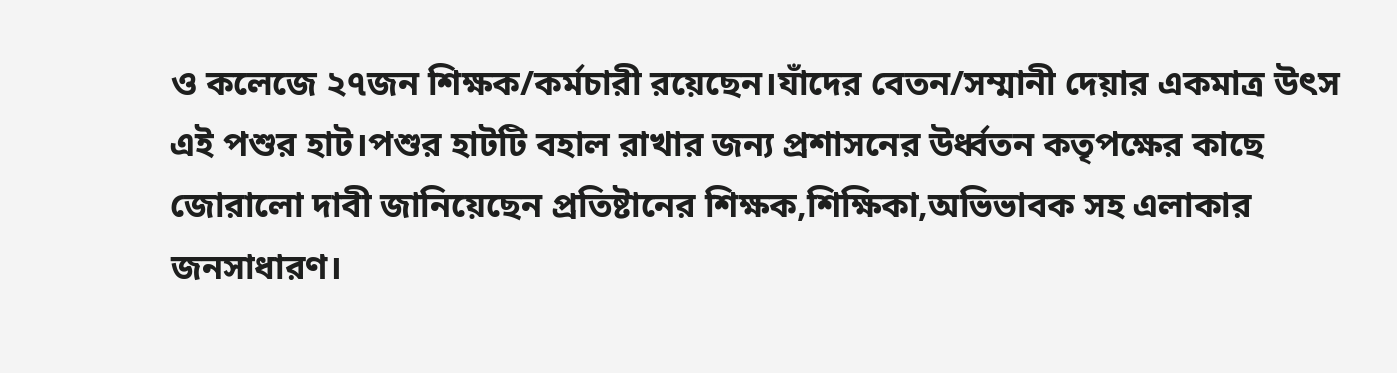ও কলেজে ২৭জন শিক্ষক/কর্মচারী রয়েছেন।যাঁদের বেতন/সম্মানী দেয়ার একমাত্র উৎস এই পশুর হাট।পশুর হাটটি বহাল রাখার জন্য প্রশাসনের উর্ধ্বতন কতৃপক্ষের কাছে জোরালো দাবী জানিয়েছেন প্রতিষ্টানের শিক্ষক,শিক্ষিকা,অভিভাবক সহ এলাকার জনসাধারণ।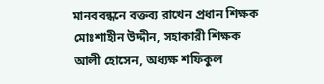মানববন্ধনে বক্তব্য রাখেন প্রধান শিক্ষক মোঃশাহীন উদ্দীন, সহাকারী শিক্ষক আলী হোসেন, অধ্যক্ষ শফিকুল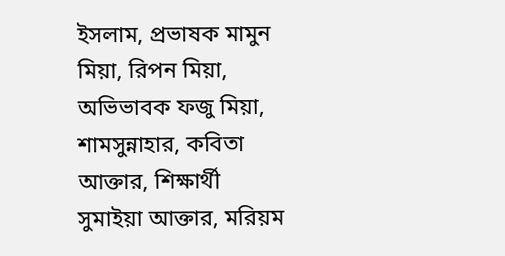ইসলাম, প্রভাষক মামুন মিয়া, রিপন মিয়া, অভিভাবক ফজু মিয়া, শামসুন্নাহার, কবিতা আক্তার, শিক্ষার্থী সুমাইয়া আক্তার, মরিয়ম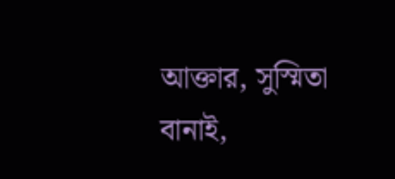আক্তার, সুস্মিতা বানাই,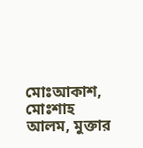মোঃআকাশ, মোঃশাহ আলম, মুক্তার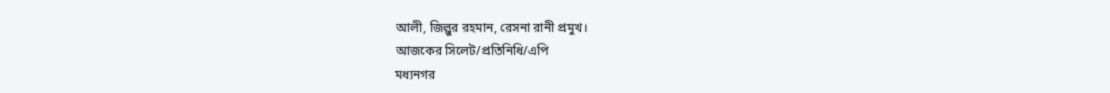আলী, জিল্লুর রহমান, রেসনা রানী প্রমুখ।
আজকের সিলেট/প্রতিনিধি/এপি
মধ্যনগর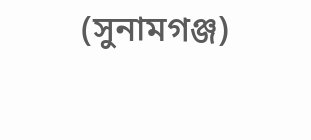(সুনামগঞ্জ)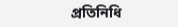প্রতিনিধি